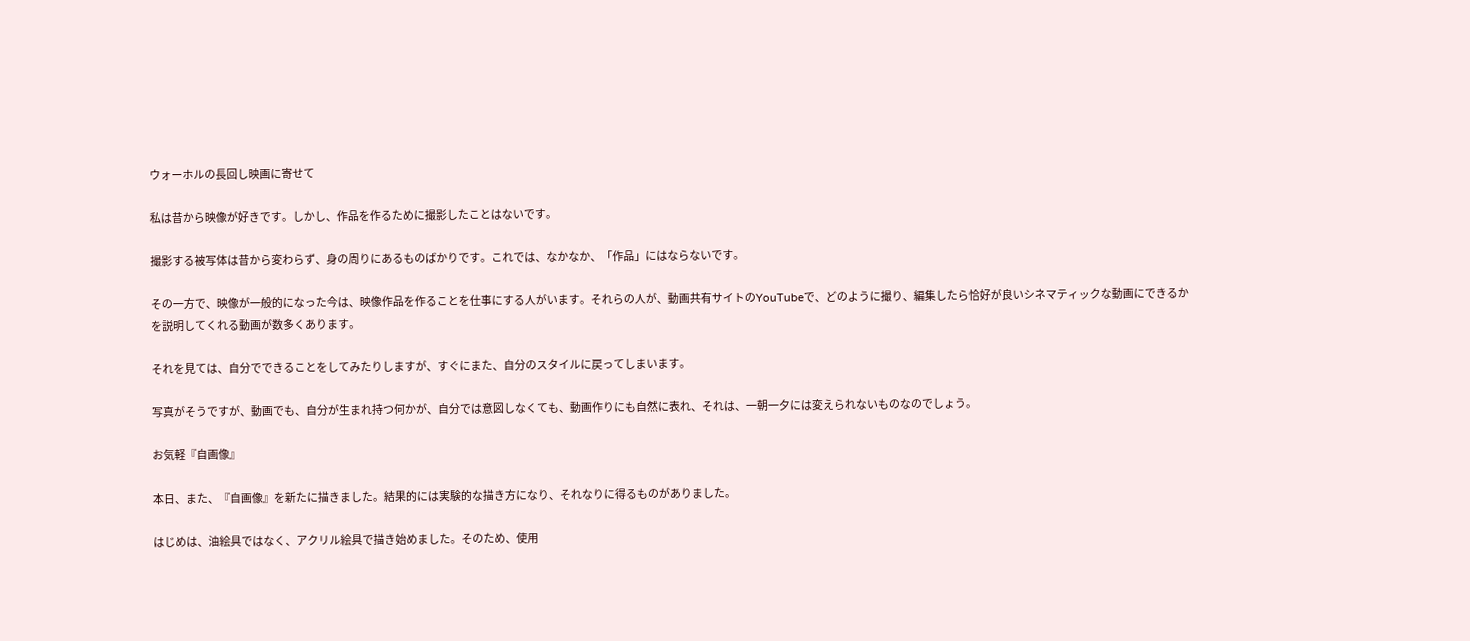ウォーホルの長回し映画に寄せて

私は昔から映像が好きです。しかし、作品を作るために撮影したことはないです。

撮影する被写体は昔から変わらず、身の周りにあるものばかりです。これでは、なかなか、「作品」にはならないです。

その一方で、映像が一般的になった今は、映像作品を作ることを仕事にする人がいます。それらの人が、動画共有サイトのYouTubeで、どのように撮り、編集したら恰好が良いシネマティックな動画にできるかを説明してくれる動画が数多くあります。

それを見ては、自分でできることをしてみたりしますが、すぐにまた、自分のスタイルに戻ってしまいます。

写真がそうですが、動画でも、自分が生まれ持つ何かが、自分では意図しなくても、動画作りにも自然に表れ、それは、一朝一夕には変えられないものなのでしょう。

お気軽『自画像』

本日、また、『自画像』を新たに描きました。結果的には実験的な描き方になり、それなりに得るものがありました。

はじめは、油絵具ではなく、アクリル絵具で描き始めました。そのため、使用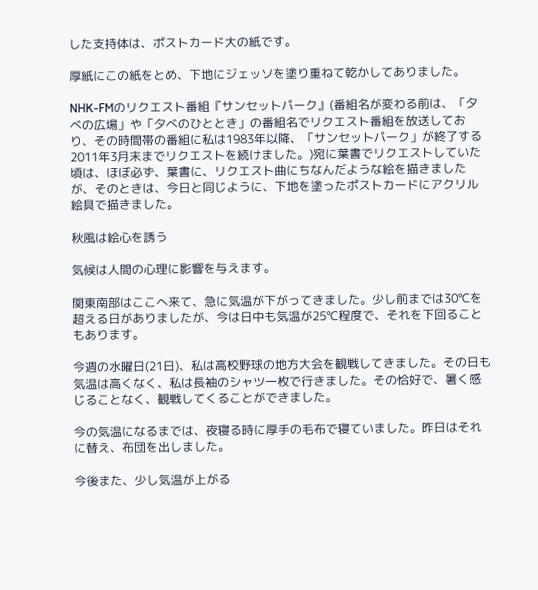した支持体は、ポストカード大の紙です。

厚紙にこの紙をとめ、下地にジェッソを塗り重ねて乾かしてありました。

NHK-FMのリクエスト番組『サンセットパーク』(番組名が変わる前は、「夕べの広場」や「夕べのひととき」の番組名でリクエスト番組を放送しており、その時間帯の番組に私は1983年以降、「サンセットパーク」が終了する2011年3月末までリクエストを続けました。)宛に葉書でリクエストしていた頃は、ほぼ必ず、葉書に、リクエスト曲にちなんだような絵を描きましたが、そのときは、今日と同じように、下地を塗ったポストカードにアクリル絵具で描きました。

秋風は絵心を誘う

気候は人間の心理に影響を与えます。

関東南部はここへ来て、急に気温が下がってきました。少し前までは30℃を超える日がありましたが、今は日中も気温が25℃程度で、それを下回ることもあります。

今週の水曜日(21日)、私は高校野球の地方大会を観戦してきました。その日も気温は高くなく、私は長袖のシャツ一枚で行きました。その恰好で、暑く感じることなく、観戦してくることができました。

今の気温になるまでは、夜寝る時に厚手の毛布で寝ていました。昨日はそれに替え、布団を出しました。

今後また、少し気温が上がる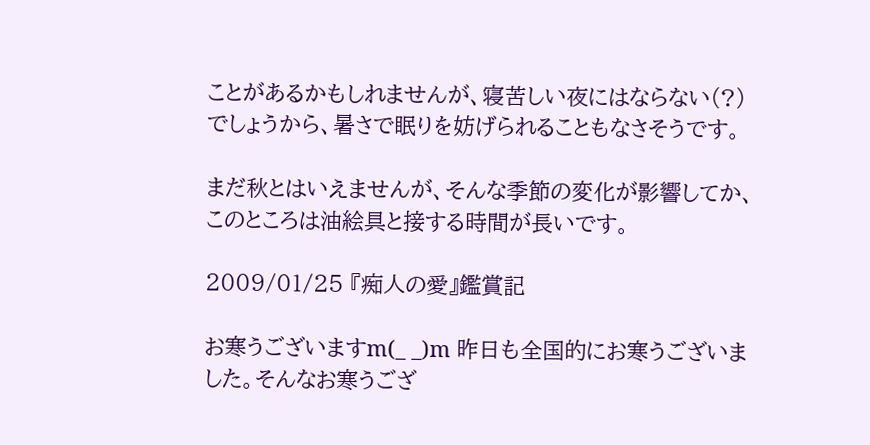ことがあるかもしれませんが、寝苦しい夜にはならない(?)でしょうから、暑さで眠りを妨げられることもなさそうです。

まだ秋とはいえませんが、そんな季節の変化が影響してか、このところは油絵具と接する時間が長いです。

2009/01/25 『痴人の愛』鑑賞記

お寒うございますm(_ _)m 昨日も全国的にお寒うございました。そんなお寒うござ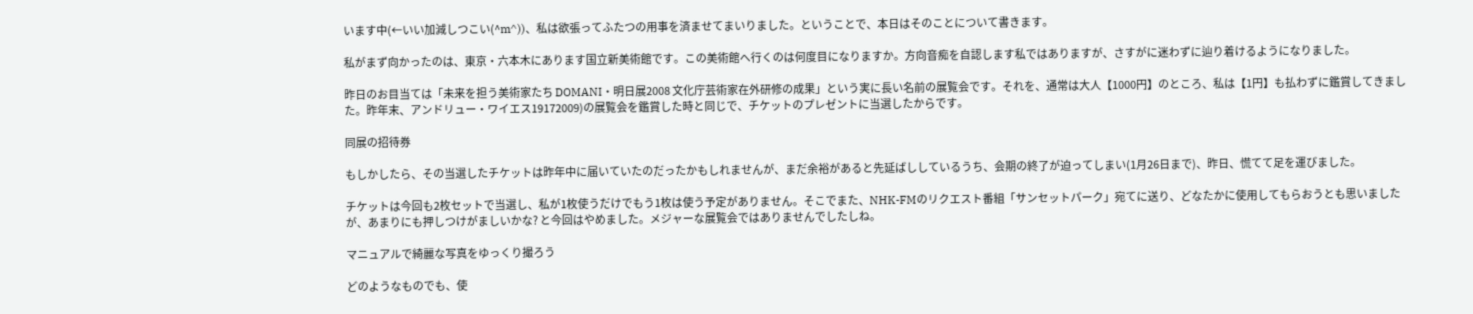います中(←いい加減しつこい(^m^))、私は欲張ってふたつの用事を済ませてまいりました。ということで、本日はそのことについて書きます。

私がまず向かったのは、東京・六本木にあります国立新美術館です。この美術館へ行くのは何度目になりますか。方向音痴を自認します私ではありますが、さすがに迷わずに辿り着けるようになりました。

昨日のお目当ては「未来を担う美術家たち DOMANI・明日展2008 文化庁芸術家在外研修の成果」という実に長い名前の展覧会です。それを、通常は大人【1000円】のところ、私は【1円】も払わずに鑑賞してきました。昨年末、アンドリュー・ワイエス19172009)の展覧会を鑑賞した時と同じで、チケットのプレゼントに当選したからです。

同展の招待券

もしかしたら、その当選したチケットは昨年中に届いていたのだったかもしれませんが、まだ余裕があると先延ばししているうち、会期の終了が迫ってしまい(1月26日まで)、昨日、慌てて足を運びました。

チケットは今回も2枚セットで当選し、私が1枚使うだけでもう1枚は使う予定がありません。そこでまた、NHK-FMのリクエスト番組「サンセットパーク」宛てに送り、どなたかに使用してもらおうとも思いましたが、あまりにも押しつけがましいかな? と今回はやめました。メジャーな展覧会ではありませんでしたしね。

マニュアルで綺麗な写真をゆっくり撮ろう

どのようなものでも、使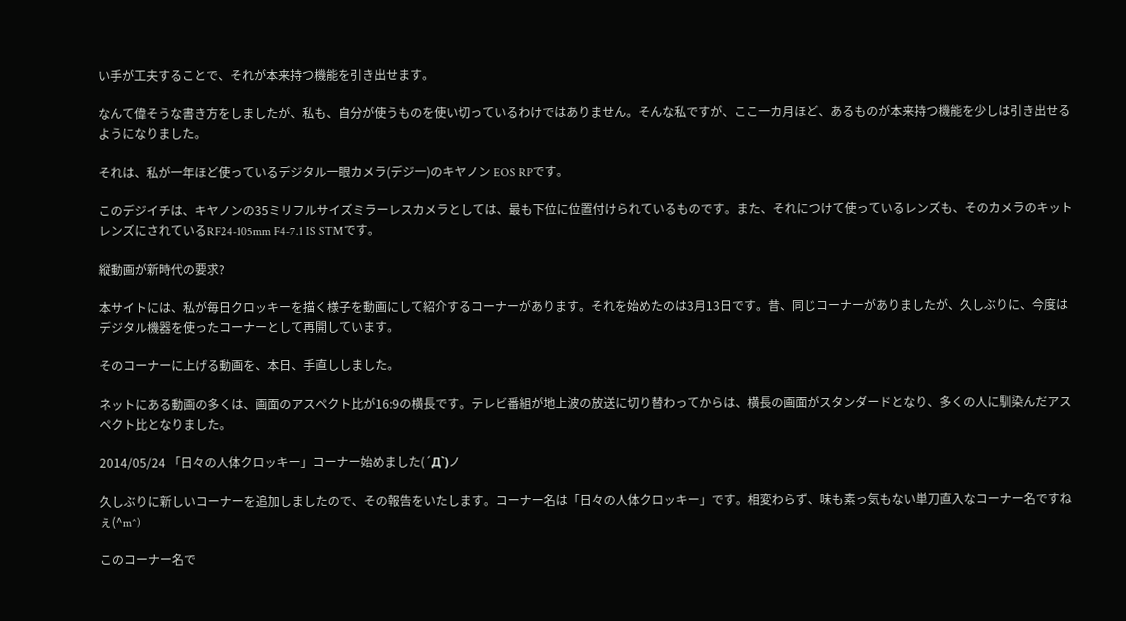い手が工夫することで、それが本来持つ機能を引き出せます。

なんて偉そうな書き方をしましたが、私も、自分が使うものを使い切っているわけではありません。そんな私ですが、ここ一カ月ほど、あるものが本来持つ機能を少しは引き出せるようになりました。

それは、私が一年ほど使っているデジタル一眼カメラ(デジ一)のキヤノン EOS RPです。

このデジイチは、キヤノンの35ミリフルサイズミラーレスカメラとしては、最も下位に位置付けられているものです。また、それにつけて使っているレンズも、そのカメラのキットレンズにされているRF24-105mm F4-7.1 IS STMです。

縦動画が新時代の要求?

本サイトには、私が毎日クロッキーを描く様子を動画にして紹介するコーナーがあります。それを始めたのは3月13日です。昔、同じコーナーがありましたが、久しぶりに、今度はデジタル機器を使ったコーナーとして再開しています。

そのコーナーに上げる動画を、本日、手直ししました。

ネットにある動画の多くは、画面のアスペクト比が16:9の横長です。テレビ番組が地上波の放送に切り替わってからは、横長の画面がスタンダードとなり、多くの人に馴染んだアスペクト比となりました。

2014/05/24 「日々の人体クロッキー」コーナー始めました(´Д`)ノ

久しぶりに新しいコーナーを追加しましたので、その報告をいたします。コーナー名は「日々の人体クロッキー」です。相変わらず、味も素っ気もない単刀直入なコーナー名ですねぇ(^m^)

このコーナー名で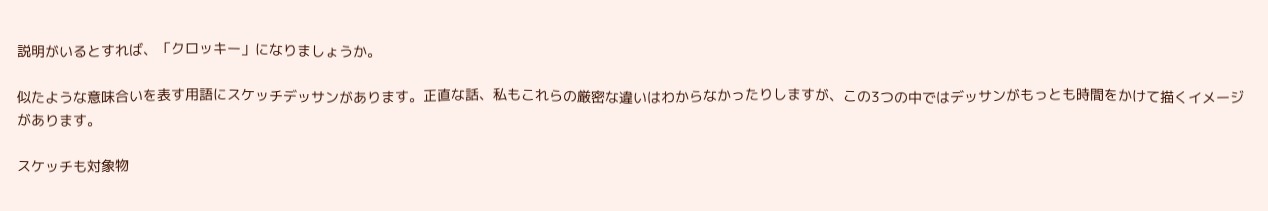説明がいるとすれば、「クロッキー」になりましょうか。

似たような意味合いを表す用語にスケッチデッサンがあります。正直な話、私もこれらの厳密な違いはわからなかったりしますが、この3つの中ではデッサンがもっとも時間をかけて描くイメージがあります。

スケッチも対象物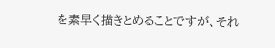を素早く描きとめることですが、それ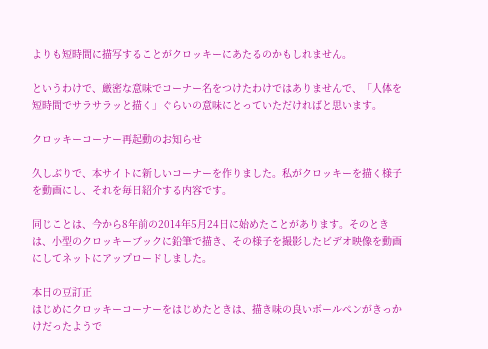よりも短時間に描写することがクロッキーにあたるのかもしれません。

というわけで、厳密な意味でコーナー名をつけたわけではありませんで、「人体を短時間でサラサラッと描く」ぐらいの意味にとっていただければと思います。

クロッキーコーナー再起動のお知らせ

久しぶりで、本サイトに新しいコーナーを作りました。私がクロッキーを描く様子を動画にし、それを毎日紹介する内容です。

同じことは、今から8年前の2014年5月24日に始めたことがあります。そのときは、小型のクロッキーブックに鉛筆で描き、その様子を撮影したビデオ映像を動画にしてネットにアップロードしました。

本日の豆訂正
はじめにクロッキーコーナーをはじめたときは、描き味の良いボールペンがきっかけだったようで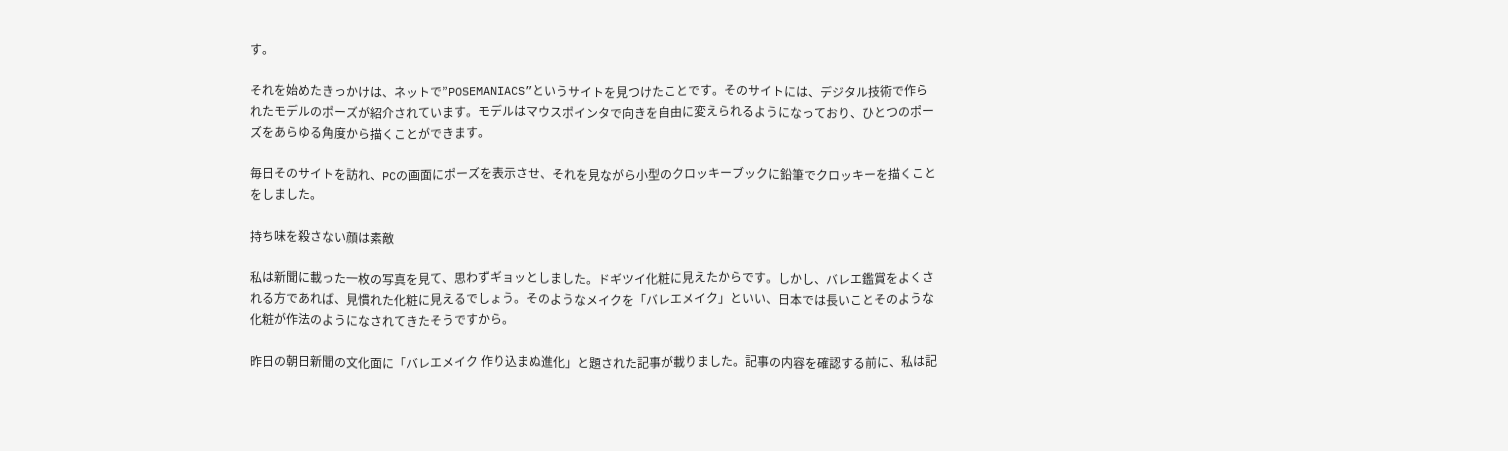す。

それを始めたきっかけは、ネットで”POSEMANIACS”というサイトを見つけたことです。そのサイトには、デジタル技術で作られたモデルのポーズが紹介されています。モデルはマウスポインタで向きを自由に変えられるようになっており、ひとつのポーズをあらゆる角度から描くことができます。

毎日そのサイトを訪れ、PCの画面にポーズを表示させ、それを見ながら小型のクロッキーブックに鉛筆でクロッキーを描くことをしました。

持ち味を殺さない顔は素敵

私は新聞に載った一枚の写真を見て、思わずギョッとしました。ドギツイ化粧に見えたからです。しかし、バレエ鑑賞をよくされる方であれば、見慣れた化粧に見えるでしょう。そのようなメイクを「バレエメイク」といい、日本では長いことそのような化粧が作法のようになされてきたそうですから。

昨日の朝日新聞の文化面に「バレエメイク 作り込まぬ進化」と題された記事が載りました。記事の内容を確認する前に、私は記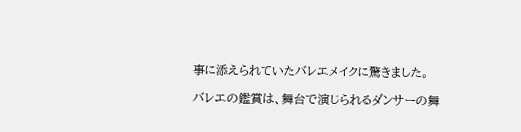事に添えられていたバレエメイクに驚きました。

バレエの鑑賞は、舞台で演じられるダンサーの舞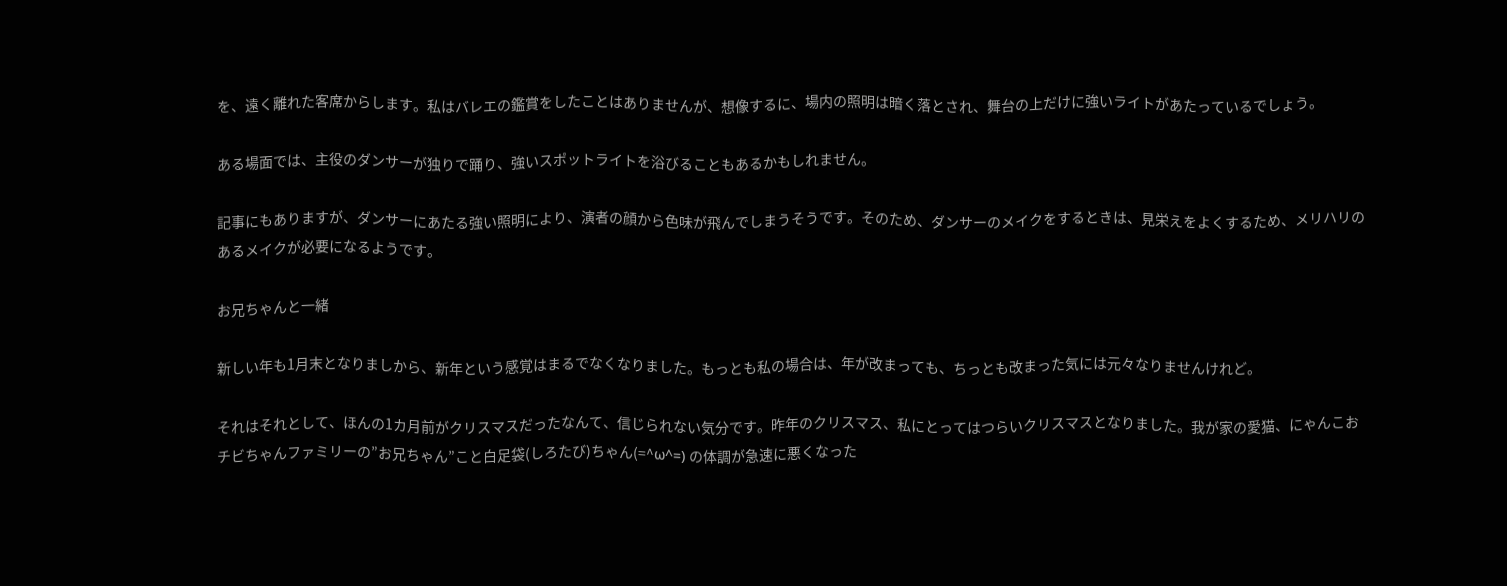を、遠く離れた客席からします。私はバレエの鑑賞をしたことはありませんが、想像するに、場内の照明は暗く落とされ、舞台の上だけに強いライトがあたっているでしょう。

ある場面では、主役のダンサーが独りで踊り、強いスポットライトを浴びることもあるかもしれません。

記事にもありますが、ダンサーにあたる強い照明により、演者の顔から色味が飛んでしまうそうです。そのため、ダンサーのメイクをするときは、見栄えをよくするため、メリハリのあるメイクが必要になるようです。

お兄ちゃんと一緒

新しい年も1月末となりましから、新年という感覚はまるでなくなりました。もっとも私の場合は、年が改まっても、ちっとも改まった気には元々なりませんけれど。

それはそれとして、ほんの1カ月前がクリスマスだったなんて、信じられない気分です。昨年のクリスマス、私にとってはつらいクリスマスとなりました。我が家の愛猫、にゃんこおチビちゃんファミリーの”お兄ちゃん”こと白足袋(しろたび)ちゃん(=^ω^=) の体調が急速に悪くなった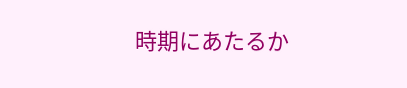時期にあたるか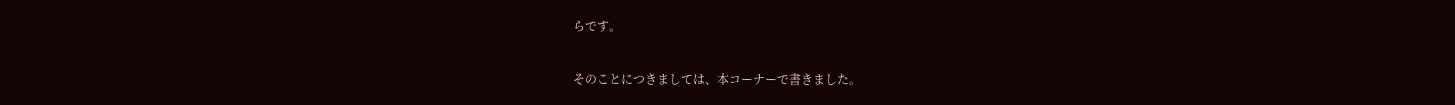らです。

そのことにつきましては、本コーナーで書きました。